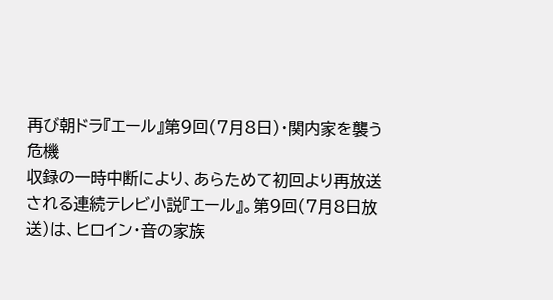再び朝ドラ『エール』第9回(7月8日)・関内家を襲う危機
収録の一時中断により、あらためて初回より再放送される連続テレビ小説『エール』。第9回(7月8日放送)は、ヒロイン・音の家族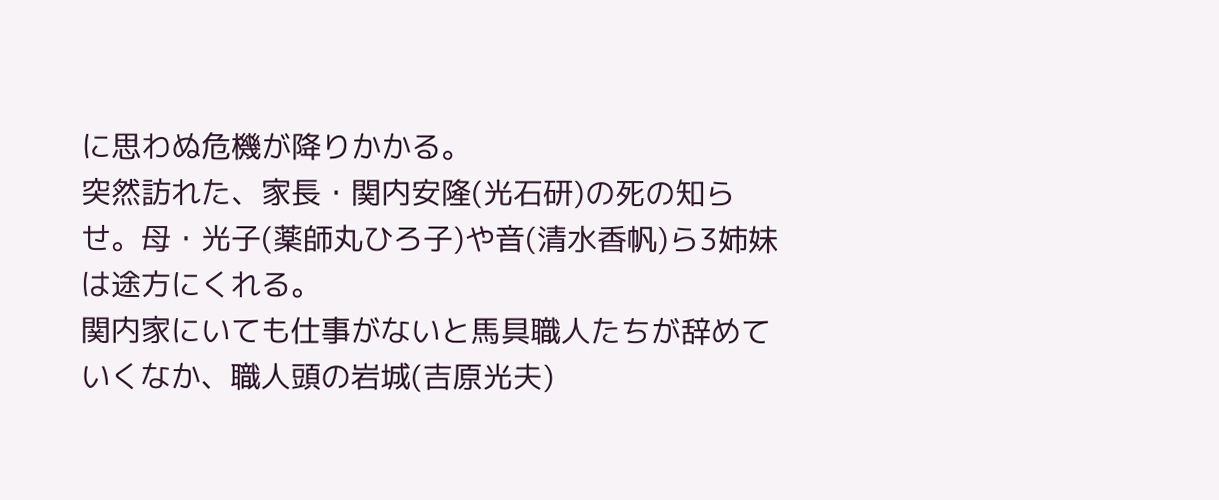に思わぬ危機が降りかかる。
突然訪れた、家長・関内安隆(光石研)の死の知らせ。母・光子(薬師丸ひろ子)や音(清水香帆)ら3姉妹は途方にくれる。
関内家にいても仕事がないと馬具職人たちが辞めていくなか、職人頭の岩城(吉原光夫)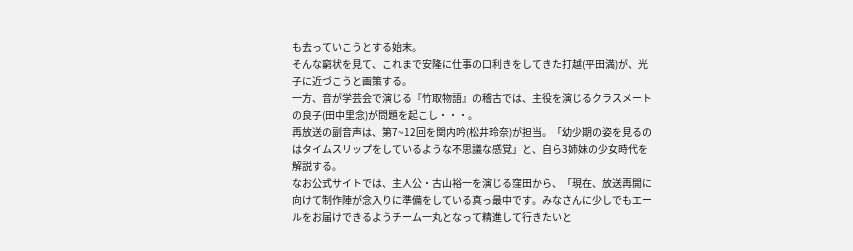も去っていこうとする始末。
そんな窮状を見て、これまで安隆に仕事の口利きをしてきた打越(平田満)が、光子に近づこうと画策する。
一方、音が学芸会で演じる『竹取物語』の稽古では、主役を演じるクラスメートの良子(田中里念)が問題を起こし・・・。
再放送の副音声は、第7~12回を関内吟(松井玲奈)が担当。「幼少期の姿を見るのはタイムスリップをしているような不思議な感覚」と、自ら3姉妹の少女時代を解説する。
なお公式サイトでは、主人公・古山裕一を演じる窪田から、「現在、放送再開に向けて制作陣が念入りに準備をしている真っ最中です。みなさんに少しでもエールをお届けできるようチーム一丸となって精進して行きたいと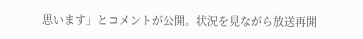思います」とコメントが公開。状況を見ながら放送再開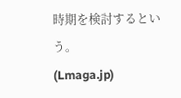時期を検討するという。
(Lmaga.jp)